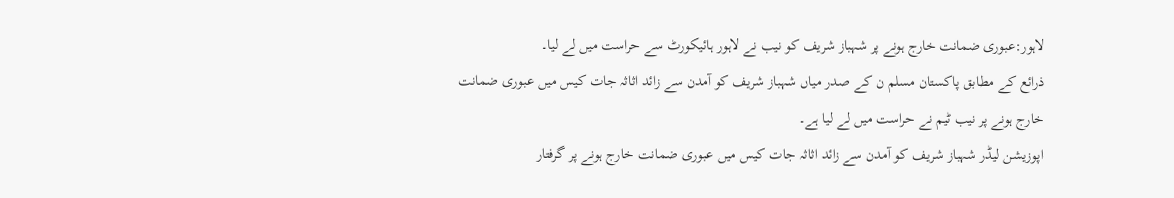لاہور:عبوری ضمانت خارج ہونے پر شہباز شریف کو نیب نے لاہور ہائیکورٹ سے حراست میں لے لیا۔
ذرائع کے مطابق پاکستان مسلم ن کے صدر میاں شہباز شریف کو آمدن سے زائد اثاثہ جات کیس میں عبوری ضمانت خارج ہونے پر نیب ٹیم نے حراست میں لے لیا ہے۔
اپوزیشن لیڈر شہباز شریف کو آمدن سے زائد اثاثہ جات کیس میں عبوری ضمانت خارج ہونے پر گرفتار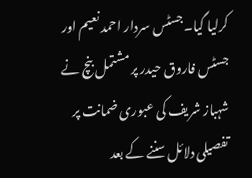کرلیا گیا۔جسٹس سردار احمد نعیم اور جسٹس فاروق حیدر پر مشتمل بنچ نے شہباز شریف کی عبوری ضمانت پر تفصیلی دلائل سننے کے بعد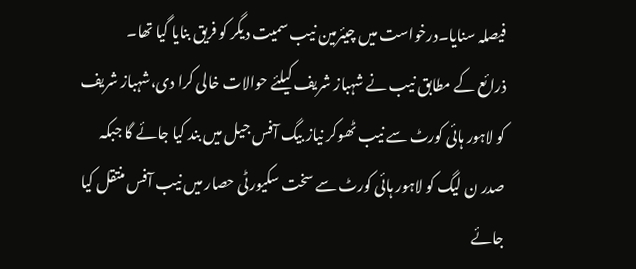فیصلہ سنایا۔درخواست میں چیئرمین نیب سمیت دیگر کو فریق بنایا گیا تھا۔
ذرائع کے مطابق نیب نے شہباز شریف کیلئے حوالات خالی کرا دی،شہباز شریف کو لاہور ہائی کورٹ سے نیب ٹھوکر نیاز بیگ آفس جیل میں بند کیا جائے گا جبکہ صدر ن لیگ کو لاہور ہائی کورٹ سے سخت سکیورٹی حصار میں نیب آفس منتقل کیا جائے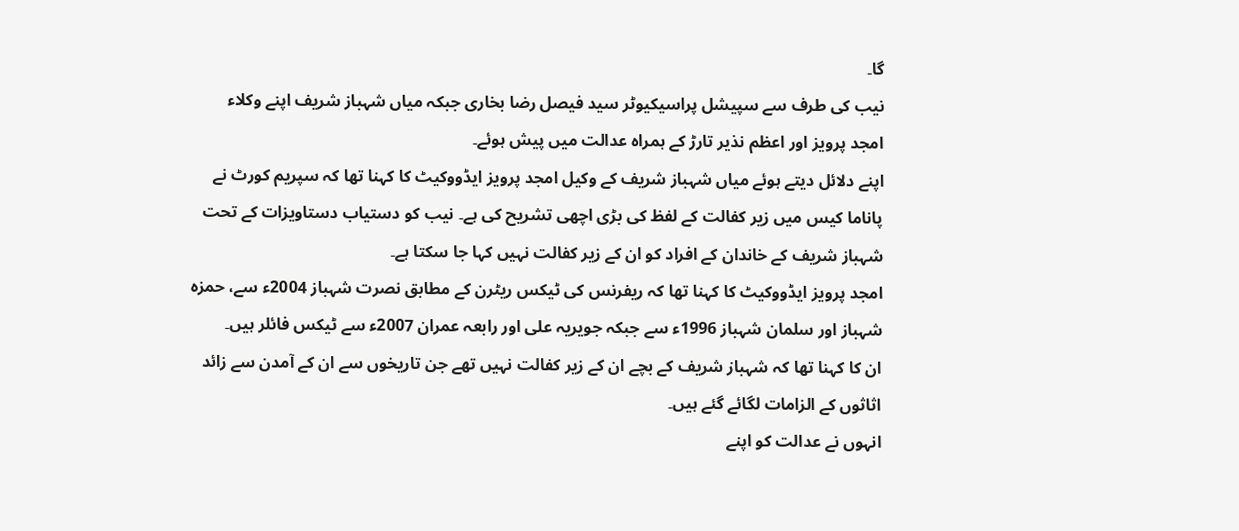گا۔
نیب کی طرف سے سپیشل پراسیکیوٹر سید فیصل رضا بخاری جبکہ میاں شہباز شریف اپنے وکلاء امجد پرویز اور اعظم نذیر تارڑ کے ہمراہ عدالت میں پیش ہوئے۔
اپنے دلائل دیتے ہوئے میاں شہباز شریف کے وکیل امجد پرویز ایڈووکیٹ کا کہنا تھا کہ سپریم کورٹ نے پاناما کیس میں زیر کفالت کے لفظ کی بڑی اچھی تشریح کی ہے۔ نیب کو دستیاب دستاویزات کے تحت شہباز شریف کے خاندان کے افراد کو ان کے زیر کفالت نہیں کہا جا سکتا ہے۔
امجد پرویز ایڈووکیٹ کا کہنا تھا کہ ریفرنس کی ٹیکس ریٹرن کے مطابق نصرت شہباز 2004ء سے، حمزہ شہباز اور سلمان شہباز 1996ء سے جبکہ جویریہ علی اور رابعہ عمران 2007ء سے ٹیکس فائلر ہیں۔
ان کا کہنا تھا کہ شہباز شریف کے بچے ان کے زیر کفالت نہیں تھے جن تاریخوں سے ان کے آمدن سے زائد اثاثوں کے الزامات لگائے گئے ہیں۔
انہوں نے عدالت کو اپنے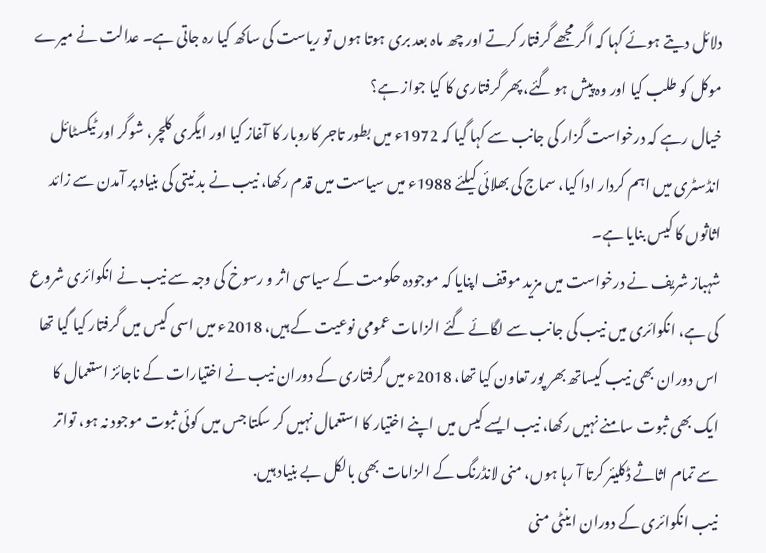دلائل دیتے ہوئے کہا کہ اگر مجھے گرفتار کرتے اور چھ ماہ بعد بری ہوتا ہوں تو ریاست کی ساکھ کیا رہ جاتی ہے۔ عدالت نے میرے موکل کو طلب کیا اور وہ پیش ہو گئے، پھر گرفتاری کا کیا جواز ہے؟
خیال رہے کہ درخواست گزار کی جانب سے کہا گیا کہ 1972ء میں بطور تاجر کاروبار کا آغاز کیا اور ایگری کلچر، شوگر اور ٹیکسٹائل انڈسٹری میں اہم کردار ادا کیا، سماج کی بھلائی کیلئے 1988ء میں سیاست میں قدم رکھا، نیب نے بد نیتی کی بنیاد پر آمدن سے زائد اثاثوں کا کیس بنایا ہے۔
شہباز شریف نے درخواست میں مزید موقف اپنایا کہ موجودہ حکومت کے سیاسی اثر و رسوخ کی وجہ سے نیب نے انکوائری شروع کی ہے، انکوائری میں نیب کی جانب سے لگائے گئے الزامات عمومی نوعیت کے ہیں، 2018ء میں اسی کیس میں گرفتار کیا گیا تھا اس دوران بھی نیب کیساتھ بھر پور تعاون کیا تھا، 2018ء میں گرفتاری کے دوران نیب نے اختیارات کے ناجائز استعمال کا ایک بھی ثبوت سامنے نہیں رکھا، نیب ایسے کیس میں اپنے اختیار کا استعمال نہیں کر سکتا جس میں کوئی ثبوت موجود نہ ہو، تواتر سے تمام اثاثے ڈکلیئر کرتا آ رہا ہوں، منی لانڈرنگ کے الزامات بھی بالکل بے بنیاد ہیں.
نیب انکوائری کے دوران اینٹی منی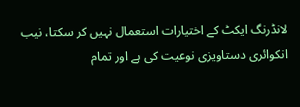لانڈرنگ ایکٹ کے اختیارات استعمال نہیں کر سکتا، نیب انکوائری دستاویزی نوعیت کی ہے اور تمام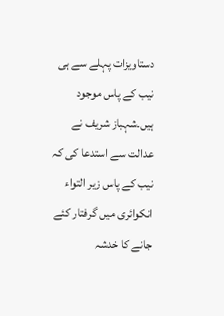دستاویزات پہلے سے ہی نیب کے پاس موجود ہیں۔شہباز شریف نے عدالت سے استدعا کی کہ نیب کے پاس زیر التواء انکوائری میں گرفتار کئے جانے کا خدشہ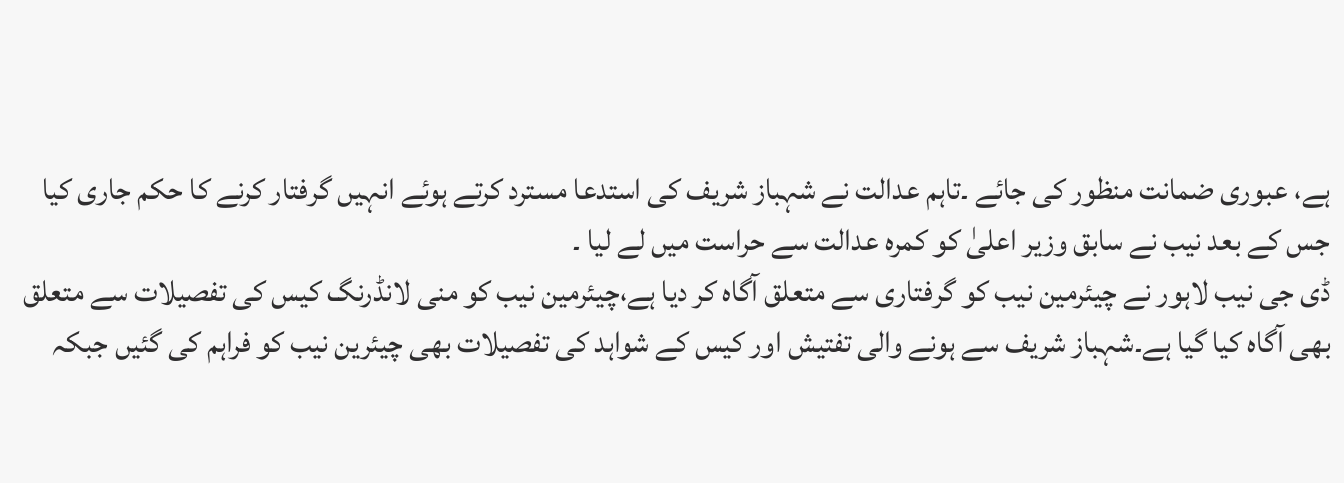ہے، عبوری ضمانت منظور کی جائے ۔تاہم عدالت نے شہباز شریف کی استدعا مسترد کرتے ہوئے انہیں گرفتار کرنے کا حکم جاری کیا جس کے بعد نیب نے سابق وزیر اعلیٰ کو کمرہ عدالت سے حراست میں لے لیا ۔
ڈی جی نیب لاہور نے چیئرمین نیب کو گرفتاری سے متعلق آگاہ کر دیا ہے،چیئرمین نیب کو منی لانڈرنگ کیس کی تفصیلات سے متعلق بھی آگاہ کیا گیا ہے۔شہباز شریف سے ہونے والی تفتیش اور کیس کے شواہد کی تفصیلات بھی چیئرین نیب کو فراہم کی گئیں جبکہ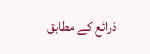ذرائع کے مطابق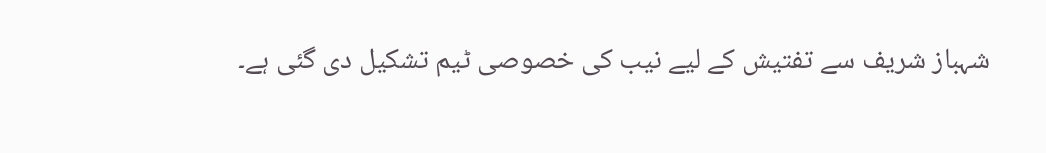شہباز شریف سے تفتیش کے لیے نیب کی خصوصی ٹیم تشکیل دی گئی ہے۔